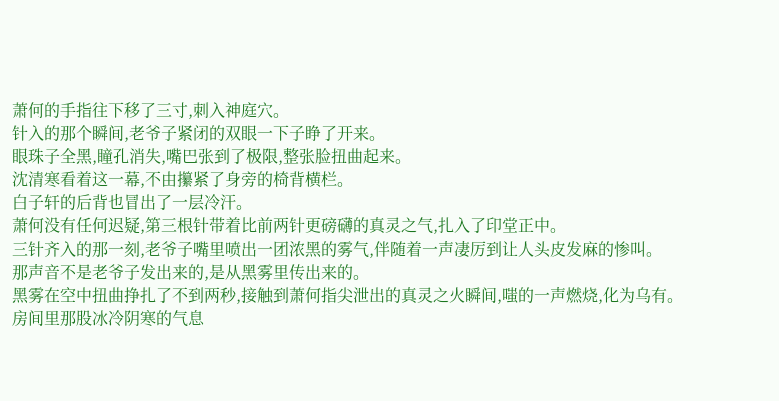萧何的手指往下移了三寸,刺入神庭穴。
针入的那个瞬间,老爷子紧闭的双眼一下子睁了开来。
眼珠子全黑,瞳孔消失,嘴巴张到了极限,整张脸扭曲起来。
沈清寒看着这一幕,不由攥紧了身旁的椅背横栏。
白子轩的后背也冒出了一层冷汗。
萧何没有任何迟疑,第三根针带着比前两针更磅礴的真灵之气,扎入了印堂正中。
三针齐入的那一刻,老爷子嘴里喷出一团浓黑的雾气,伴随着一声凄厉到让人头皮发麻的惨叫。
那声音不是老爷子发出来的,是从黑雾里传出来的。
黑雾在空中扭曲挣扎了不到两秒,接触到萧何指尖泄出的真灵之火瞬间,嗤的一声燃烧,化为乌有。
房间里那股冰冷阴寒的气息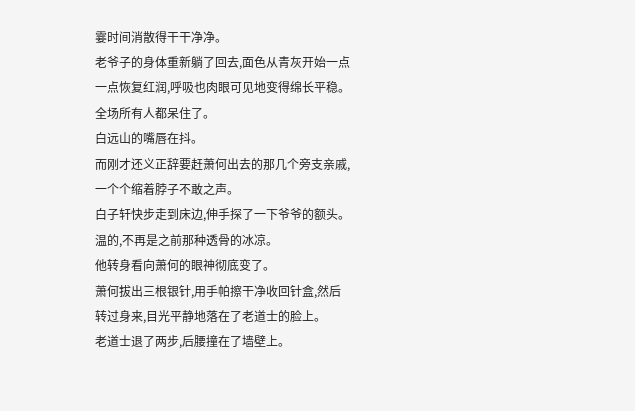霎时间消散得干干净净。
老爷子的身体重新躺了回去,面色从青灰开始一点一点恢复红润,呼吸也肉眼可见地变得绵长平稳。
全场所有人都呆住了。
白远山的嘴唇在抖。
而刚才还义正辞要赶萧何出去的那几个旁支亲戚,一个个缩着脖子不敢之声。
白子轩快步走到床边,伸手探了一下爷爷的额头。
温的,不再是之前那种透骨的冰凉。
他转身看向萧何的眼神彻底变了。
萧何拔出三根银针,用手帕擦干净收回针盒,然后转过身来,目光平静地落在了老道士的脸上。
老道士退了两步,后腰撞在了墙壁上。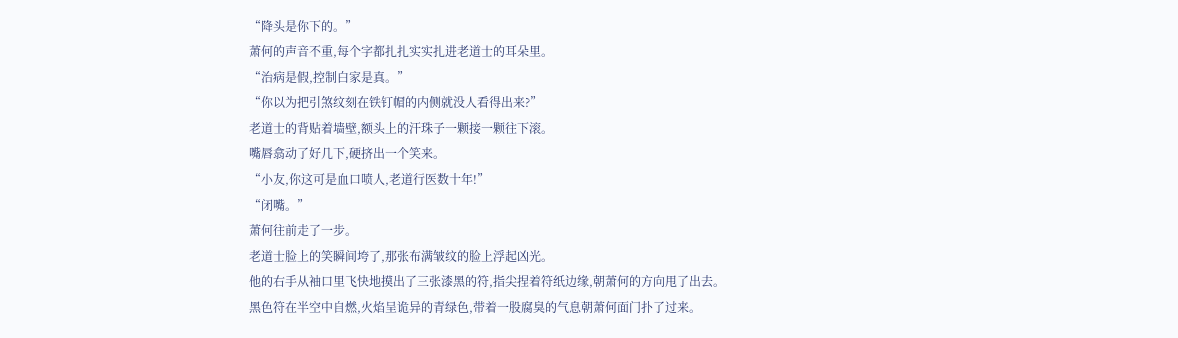“降头是你下的。”
萧何的声音不重,每个字都扎扎实实扎进老道士的耳朵里。
“治病是假,控制白家是真。”
“你以为把引煞纹刻在铁钉帽的内侧就没人看得出来?”
老道士的背贴着墙壁,额头上的汗珠子一颗接一颗往下滚。
嘴唇翕动了好几下,硬挤出一个笑来。
“小友,你这可是血口喷人,老道行医数十年!”
“闭嘴。”
萧何往前走了一步。
老道士脸上的笑瞬间垮了,那张布满皱纹的脸上浮起凶光。
他的右手从袖口里飞快地摸出了三张漆黑的符,指尖捏着符纸边缘,朝萧何的方向甩了出去。
黑色符在半空中自燃,火焰呈诡异的青绿色,带着一股腐臭的气息朝萧何面门扑了过来。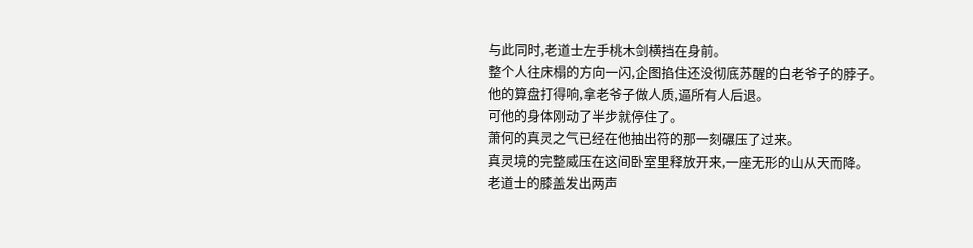与此同时,老道士左手桃木剑横挡在身前。
整个人往床榻的方向一闪,企图掐住还没彻底苏醒的白老爷子的脖子。
他的算盘打得响,拿老爷子做人质,逼所有人后退。
可他的身体刚动了半步就停住了。
萧何的真灵之气已经在他抽出符的那一刻碾压了过来。
真灵境的完整威压在这间卧室里释放开来,一座无形的山从天而降。
老道士的膝盖发出两声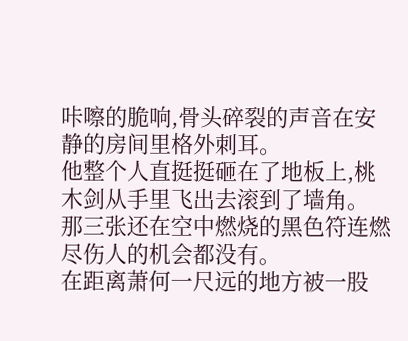咔嚓的脆响,骨头碎裂的声音在安静的房间里格外刺耳。
他整个人直挺挺砸在了地板上,桃木剑从手里飞出去滚到了墙角。
那三张还在空中燃烧的黑色符连燃尽伤人的机会都没有。
在距离萧何一尺远的地方被一股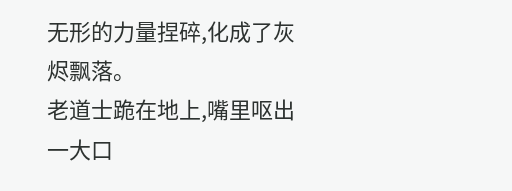无形的力量捏碎,化成了灰烬飘落。
老道士跪在地上,嘴里呕出一大口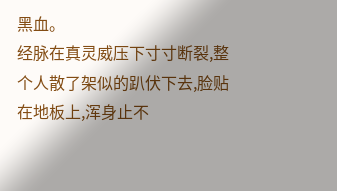黑血。
经脉在真灵威压下寸寸断裂,整个人散了架似的趴伏下去,脸贴在地板上,浑身止不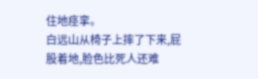住地痉挛。
白远山从椅子上摔了下来,屁股着地,脸色比死人还难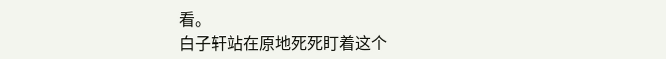看。
白子轩站在原地死死盯着这个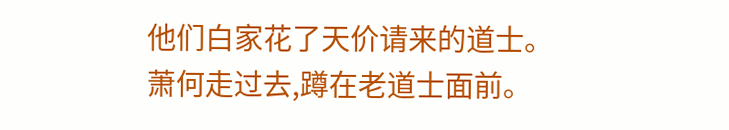他们白家花了天价请来的道士。
萧何走过去,蹲在老道士面前。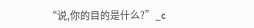“说,你的目的是什么?”_c